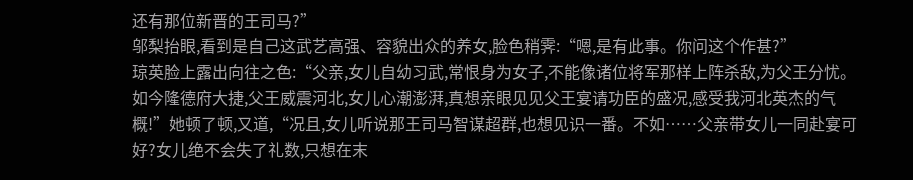还有那位新晋的王司马?”
邬梨抬眼,看到是自己这武艺高强、容貌出众的养女,脸色稍霁:“嗯,是有此事。你问这个作甚?”
琼英脸上露出向往之色:“父亲,女儿自幼习武,常恨身为女子,不能像诸位将军那样上阵杀敌,为父王分忧。如今隆德府大捷,父王威震河北,女儿心潮澎湃,真想亲眼见见父王宴请功臣的盛况,感受我河北英杰的气概!”她顿了顿,又道,“况且,女儿听说那王司马智谋超群,也想见识一番。不如……父亲带女儿一同赴宴可好?女儿绝不会失了礼数,只想在末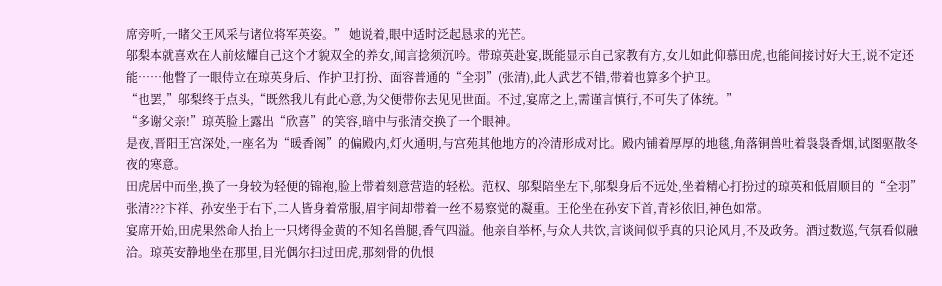席旁听,一睹父王风采与诸位将军英姿。” 她说着,眼中适时泛起恳求的光芒。
邬梨本就喜欢在人前炫耀自己这个才貌双全的养女,闻言捻须沉吟。带琼英赴宴,既能显示自己家教有方,女儿如此仰慕田虎,也能间接讨好大王,说不定还能……他瞥了一眼侍立在琼英身后、作护卫打扮、面容普通的“全羽”(张清),此人武艺不错,带着也算多个护卫。
“也罢,”邬梨终于点头,“既然我儿有此心意,为父便带你去见见世面。不过,宴席之上,需谨言慎行,不可失了体统。”
“多谢父亲!”琼英脸上露出“欣喜”的笑容,暗中与张清交换了一个眼神。
是夜,晋阳王宫深处,一座名为“暖香阁”的偏殿内,灯火通明,与宫苑其他地方的冷清形成对比。殿内铺着厚厚的地毯,角落铜兽吐着袅袅香烟,试图驱散冬夜的寒意。
田虎居中而坐,换了一身较为轻便的锦袍,脸上带着刻意营造的轻松。范权、邬梨陪坐左下,邬梨身后不远处,坐着精心打扮过的琼英和低眉顺目的“全羽”张清???卞祥、孙安坐于右下,二人皆身着常服,眉宇间却带着一丝不易察觉的凝重。王伦坐在孙安下首,青衫依旧,神色如常。
宴席开始,田虎果然命人抬上一只烤得金黄的不知名兽腿,香气四溢。他亲自举杯,与众人共饮,言谈间似乎真的只论风月,不及政务。酒过数巡,气氛看似融洽。琼英安静地坐在那里,目光偶尔扫过田虎,那刻骨的仇恨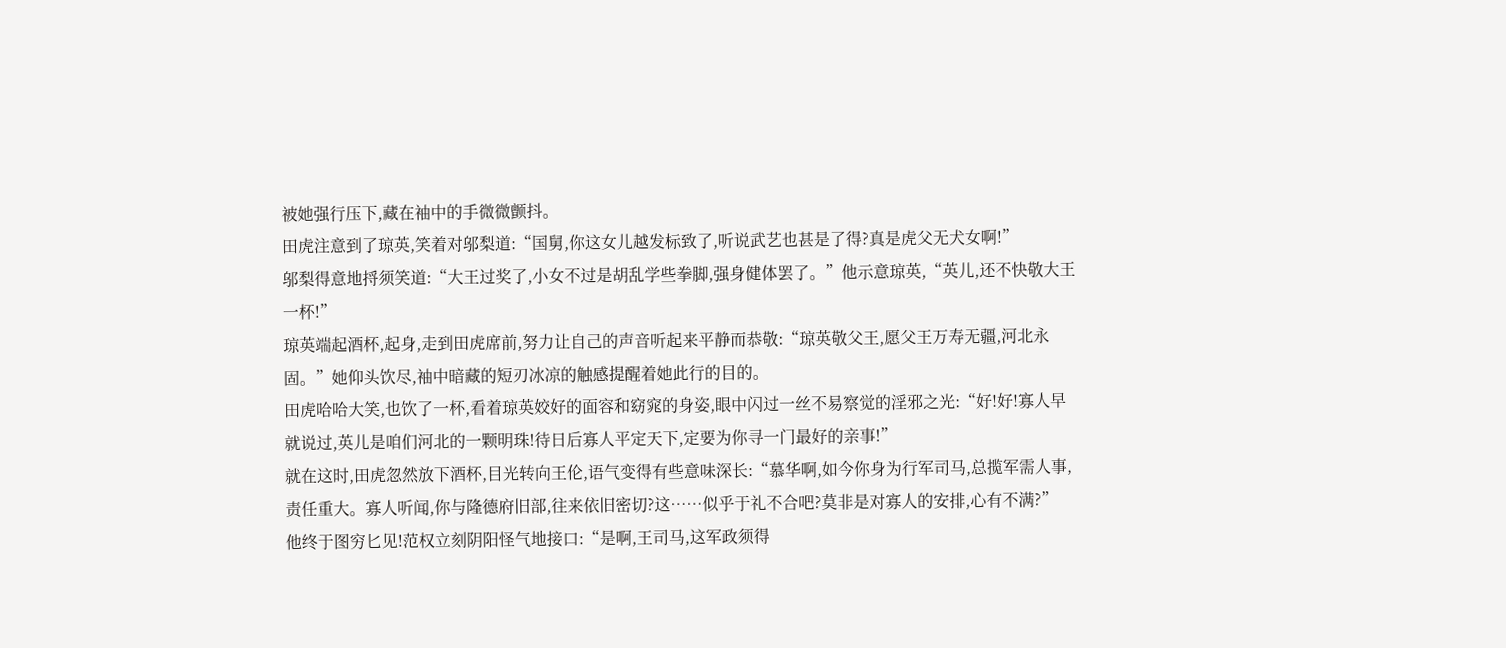被她强行压下,藏在袖中的手微微颤抖。
田虎注意到了琼英,笑着对邬梨道:“国舅,你这女儿越发标致了,听说武艺也甚是了得?真是虎父无犬女啊!”
邬梨得意地捋须笑道:“大王过奖了,小女不过是胡乱学些拳脚,强身健体罢了。”他示意琼英,“英儿,还不快敬大王一杯!”
琼英端起酒杯,起身,走到田虎席前,努力让自己的声音听起来平静而恭敬:“琼英敬父王,愿父王万寿无疆,河北永固。”她仰头饮尽,袖中暗藏的短刃冰凉的触感提醒着她此行的目的。
田虎哈哈大笑,也饮了一杯,看着琼英姣好的面容和窈窕的身姿,眼中闪过一丝不易察觉的淫邪之光:“好!好!寡人早就说过,英儿是咱们河北的一颗明珠!待日后寡人平定天下,定要为你寻一门最好的亲事!”
就在这时,田虎忽然放下酒杯,目光转向王伦,语气变得有些意味深长:“慕华啊,如今你身为行军司马,总揽军需人事,责任重大。寡人听闻,你与隆德府旧部,往来依旧密切?这……似乎于礼不合吧?莫非是对寡人的安排,心有不满?”
他终于图穷匕见!范权立刻阴阳怪气地接口:“是啊,王司马,这军政须得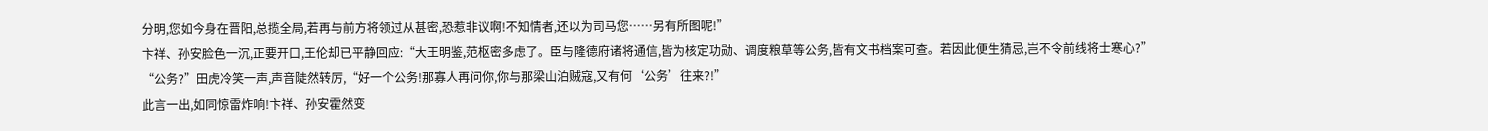分明,您如今身在晋阳,总揽全局,若再与前方将领过从甚密,恐惹非议啊!不知情者,还以为司马您……另有所图呢!”
卞祥、孙安脸色一沉,正要开口,王伦却已平静回应:“大王明鉴,范枢密多虑了。臣与隆德府诸将通信,皆为核定功勋、调度粮草等公务,皆有文书档案可查。若因此便生猜忌,岂不令前线将士寒心?”
“公务?”田虎冷笑一声,声音陡然转厉,“好一个公务!那寡人再问你,你与那梁山泊贼寇,又有何‘公务’往来?!”
此言一出,如同惊雷炸响!卞祥、孙安霍然变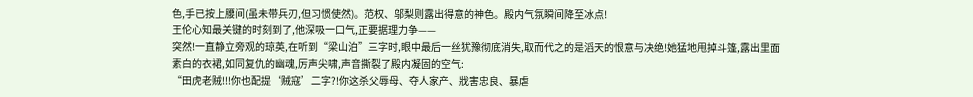色,手已按上腰间(虽未带兵刃,但习惯使然)。范权、邬梨则露出得意的神色。殿内气氛瞬间降至冰点!
王伦心知最关键的时刻到了,他深吸一口气,正要据理力争——
突然!一直静立旁观的琼英,在听到“梁山泊”三字时,眼中最后一丝犹豫彻底消失,取而代之的是滔天的恨意与决绝!她猛地甩掉斗篷,露出里面素白的衣裙,如同复仇的幽魂,厉声尖啸,声音撕裂了殿内凝固的空气:
“田虎老贼!!!你也配提‘贼寇’二字?!你这杀父辱母、夺人家产、戕害忠良、暴虐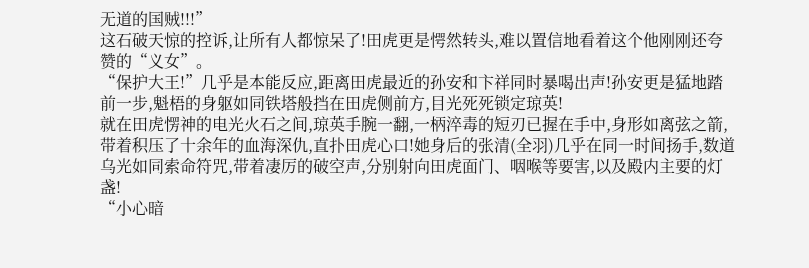无道的国贼!!!”
这石破天惊的控诉,让所有人都惊呆了!田虎更是愕然转头,难以置信地看着这个他刚刚还夸赞的“义女”。
“保护大王!”几乎是本能反应,距离田虎最近的孙安和卞祥同时暴喝出声!孙安更是猛地踏前一步,魁梧的身躯如同铁塔般挡在田虎侧前方,目光死死锁定琼英!
就在田虎愣神的电光火石之间,琼英手腕一翻,一柄淬毒的短刃已握在手中,身形如离弦之箭,带着积压了十余年的血海深仇,直扑田虎心口!她身后的张清(全羽)几乎在同一时间扬手,数道乌光如同索命符咒,带着凄厉的破空声,分别射向田虎面门、咽喉等要害,以及殿内主要的灯盏!
“小心暗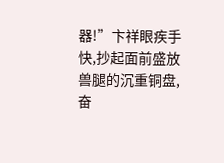器!”卞祥眼疾手快,抄起面前盛放兽腿的沉重铜盘,奋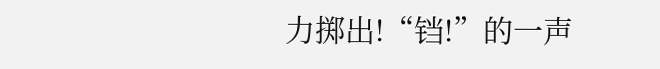力掷出!“铛!”的一声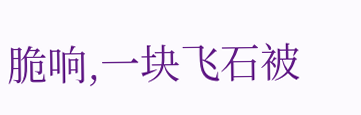脆响,一块飞石被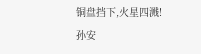铜盘挡下,火星四溅!
孙安